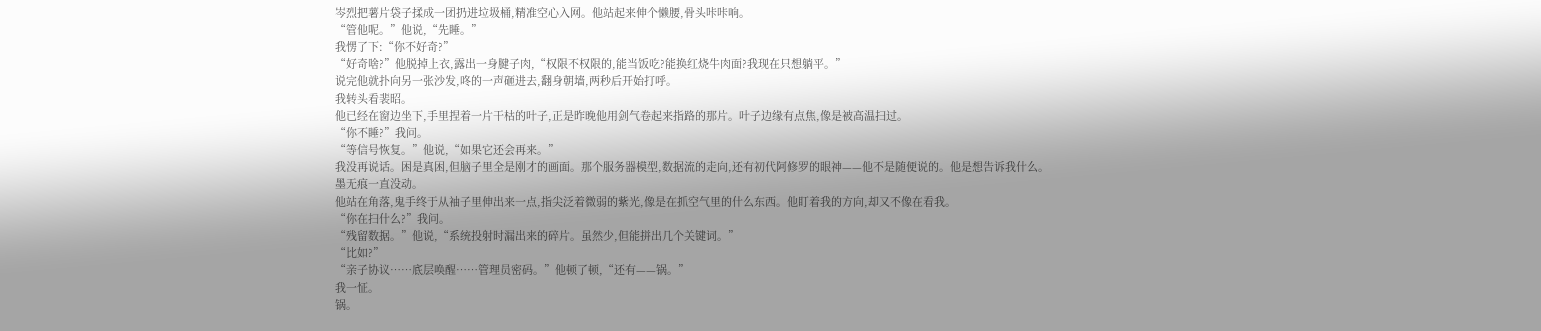岑烈把薯片袋子揉成一团扔进垃圾桶,精准空心入网。他站起来伸个懒腰,骨头咔咔响。
“管他呢。”他说,“先睡。”
我愣了下:“你不好奇?”
“好奇啥?”他脱掉上衣,露出一身腱子肉,“权限不权限的,能当饭吃?能换红烧牛肉面?我现在只想躺平。”
说完他就扑向另一张沙发,咚的一声砸进去,翻身朝墙,两秒后开始打呼。
我转头看裴昭。
他已经在窗边坐下,手里捏着一片干枯的叶子,正是昨晚他用剑气卷起来指路的那片。叶子边缘有点焦,像是被高温扫过。
“你不睡?”我问。
“等信号恢复。”他说,“如果它还会再来。”
我没再说话。困是真困,但脑子里全是刚才的画面。那个服务器模型,数据流的走向,还有初代阿修罗的眼神——他不是随便说的。他是想告诉我什么。
墨无痕一直没动。
他站在角落,鬼手终于从袖子里伸出来一点,指尖泛着微弱的紫光,像是在抓空气里的什么东西。他盯着我的方向,却又不像在看我。
“你在扫什么?”我问。
“残留数据。”他说,“系统投射时漏出来的碎片。虽然少,但能拼出几个关键词。”
“比如?”
“亲子协议……底层唤醒……管理员密码。”他顿了顿,“还有——锅。”
我一怔。
锅。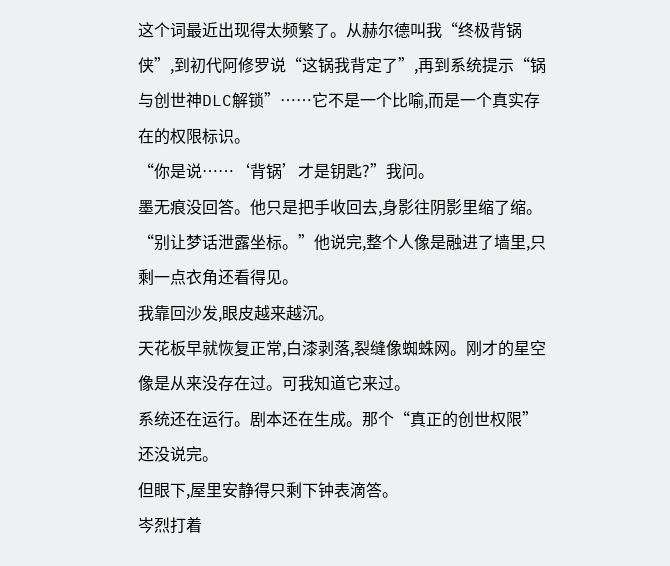这个词最近出现得太频繁了。从赫尔德叫我“终极背锅侠”,到初代阿修罗说“这锅我背定了”,再到系统提示“锅与创世神DLC解锁”……它不是一个比喻,而是一个真实存在的权限标识。
“你是说……‘背锅’才是钥匙?”我问。
墨无痕没回答。他只是把手收回去,身影往阴影里缩了缩。
“别让梦话泄露坐标。”他说完,整个人像是融进了墙里,只剩一点衣角还看得见。
我靠回沙发,眼皮越来越沉。
天花板早就恢复正常,白漆剥落,裂缝像蜘蛛网。刚才的星空像是从来没存在过。可我知道它来过。
系统还在运行。剧本还在生成。那个“真正的创世权限”还没说完。
但眼下,屋里安静得只剩下钟表滴答。
岑烈打着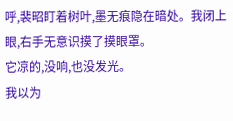呼,裴昭盯着树叶,墨无痕隐在暗处。我闭上眼,右手无意识摸了摸眼罩。
它凉的,没响,也没发光。
我以为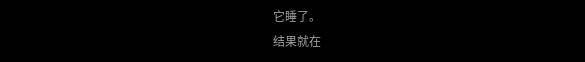它睡了。
结果就在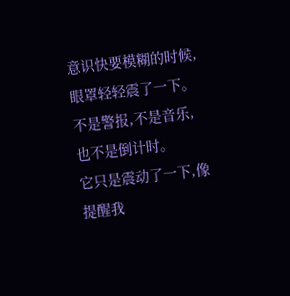意识快要模糊的时候,眼罩轻轻震了一下。
不是警报,不是音乐,也不是倒计时。
它只是震动了一下,像提醒我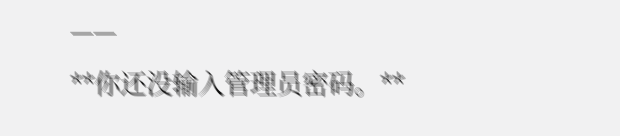——
**你还没输入管理员密码。**